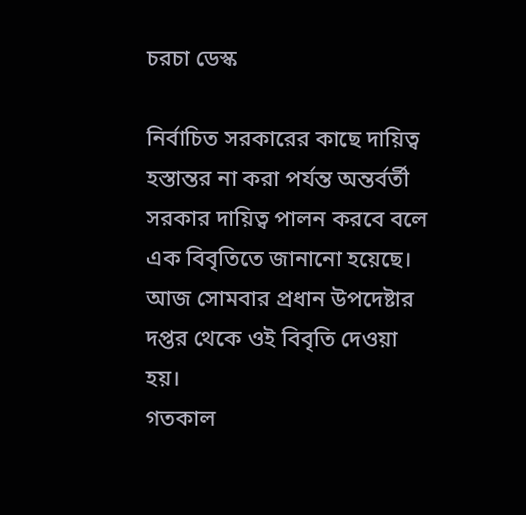চরচা ডেস্ক

নির্বাচিত সরকারের কাছে দায়িত্ব হস্তান্তর না করা পর্যন্ত অন্তর্বর্তী সরকার দায়িত্ব পালন করবে বলে এক বিবৃতিতে জানানো হয়েছে।
আজ সোমবার প্রধান উপদেষ্টার দপ্তর থেকে ওই বিবৃতি দেওয়া হয়।
গতকাল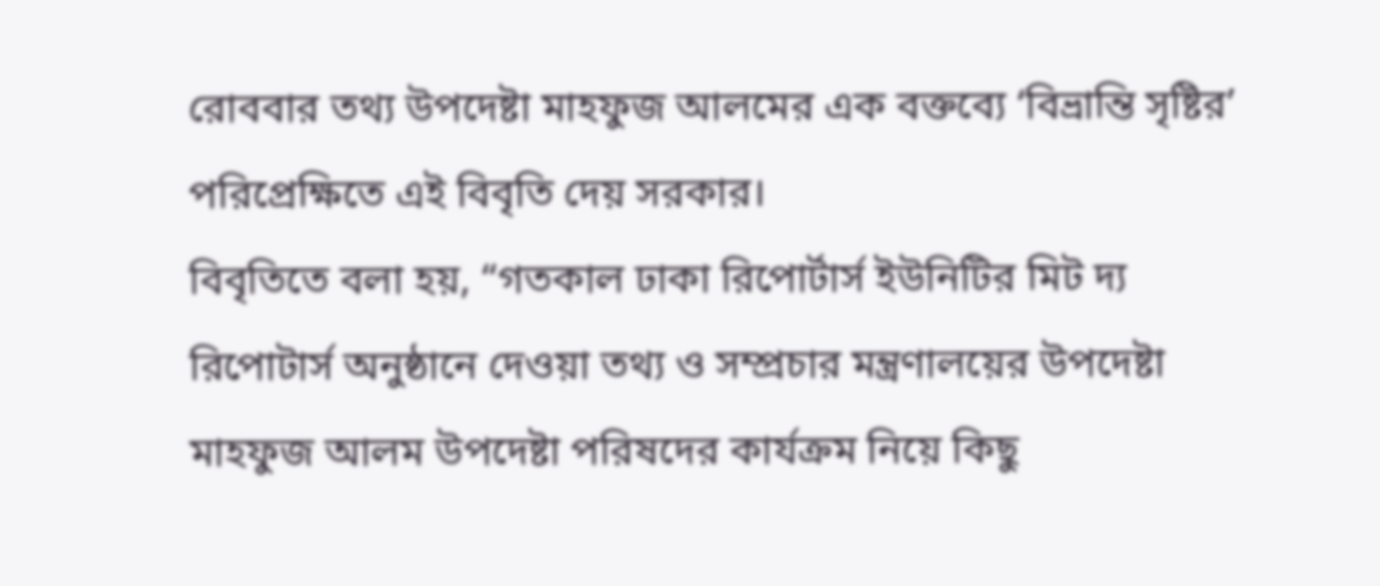রোববার তথ্য উপদেষ্টা মাহফুজ আলমের এক বক্তব্যে ‘বিভ্রান্তি সৃষ্টির’ পরিপ্রেক্ষিতে এই বিবৃতি দেয় সরকার।
বিবৃতিতে বলা হয়, “গতকাল ঢাকা রিপোর্টার্স ইউনিটির মিট দ্য রিপোটার্স অনুষ্ঠানে দেওয়া তথ্য ও সম্প্রচার মন্ত্রণালয়ের উপদেষ্টা মাহফুজ আলম উপদেষ্টা পরিষদের কার্যক্রম নিয়ে কিছু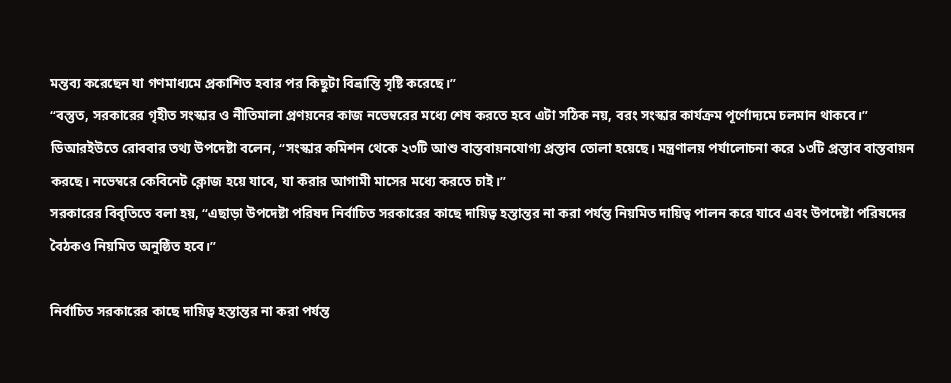মন্তব্য করেছেন যা গণমাধ্যমে প্রকাশিত হবার পর কিছুটা বিভ্রান্তি সৃষ্টি করেছে।”
“বস্তুত, সরকারের গৃহীত সংস্কার ও নীতিমালা প্রণয়নের কাজ নভেম্বরের মধ্যে শেষ করতে হবে এটা সঠিক নয়, বরং সংস্কার কার্যক্রম পূর্ণোদ্যমে চলমান থাকবে।”
ডিআরইউতে রোববার তথ্য উপদেষ্টা বলেন, “সংস্কার কমিশন থেকে ২৩টি আশু বাস্তবায়নযোগ্য প্রস্তাব তোলা হয়েছে। মন্ত্রণালয় পর্যালোচনা করে ১৩টি প্রস্তাব বাস্তবায়ন করছে। নভেম্বরে কেবিনেট ক্লোজ হয়ে যাবে, যা করার আগামী মাসের মধ্যে করতে চাই।”
সরকারের বিবৃতিতে বলা হয়, “এছাড়া উপদেষ্টা পরিষদ নির্বাচিত সরকারের কাছে দায়িত্ব হস্তান্তর না করা পর্যন্ত নিয়মিত দায়িত্ব পালন করে যাবে এবং উপদেষ্টা পরিষদের বৈঠকও নিয়মিত অনুষ্ঠিত হবে।”

নির্বাচিত সরকারের কাছে দায়িত্ব হস্তান্তর না করা পর্যন্ত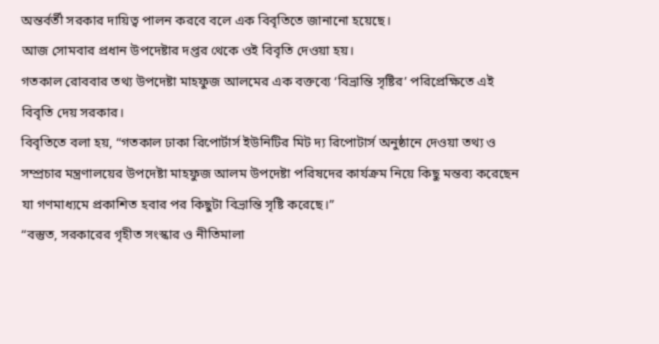অন্তর্বর্তী সরকার দায়িত্ব পালন করবে বলে এক বিবৃতিতে জানানো হয়েছে।
আজ সোমবার প্রধান উপদেষ্টার দপ্তর থেকে ওই বিবৃতি দেওয়া হয়।
গতকাল রোববার তথ্য উপদেষ্টা মাহফুজ আলমের এক বক্তব্যে ‘বিভ্রান্তি সৃষ্টির’ পরিপ্রেক্ষিতে এই বিবৃতি দেয় সরকার।
বিবৃতিতে বলা হয়, “গতকাল ঢাকা রিপোর্টার্স ইউনিটির মিট দ্য রিপোটার্স অনুষ্ঠানে দেওয়া তথ্য ও সম্প্রচার মন্ত্রণালয়ের উপদেষ্টা মাহফুজ আলম উপদেষ্টা পরিষদের কার্যক্রম নিয়ে কিছু মন্তব্য করেছেন যা গণমাধ্যমে প্রকাশিত হবার পর কিছুটা বিভ্রান্তি সৃষ্টি করেছে।”
“বস্তুত, সরকারের গৃহীত সংস্কার ও নীতিমালা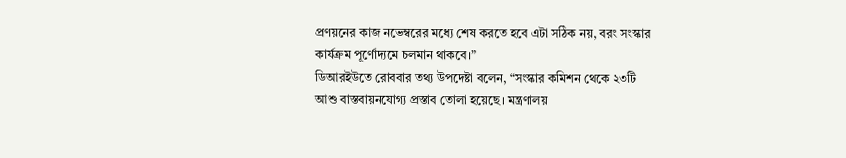প্রণয়নের কাজ নভেম্বরের মধ্যে শেষ করতে হবে এটা সঠিক নয়, বরং সংস্কার কার্যক্রম পূর্ণোদ্যমে চলমান থাকবে।”
ডিআরইউতে রোববার তথ্য উপদেষ্টা বলেন, “সংস্কার কমিশন থেকে ২৩টি আশু বাস্তবায়নযোগ্য প্রস্তাব তোলা হয়েছে। মন্ত্রণালয়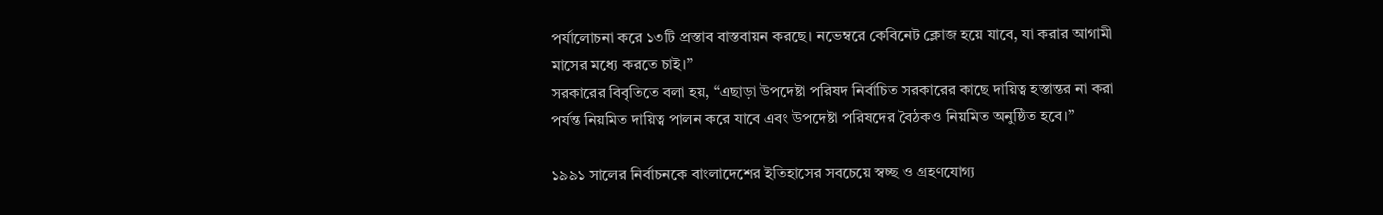পর্যালোচনা করে ১৩টি প্রস্তাব বাস্তবায়ন করছে। নভেম্বরে কেবিনেট ক্লোজ হয়ে যাবে, যা করার আগামী মাসের মধ্যে করতে চাই।”
সরকারের বিবৃতিতে বলা হয়, “এছাড়া উপদেষ্টা পরিষদ নির্বাচিত সরকারের কাছে দায়িত্ব হস্তান্তর না করা পর্যন্ত নিয়মিত দায়িত্ব পালন করে যাবে এবং উপদেষ্টা পরিষদের বৈঠকও নিয়মিত অনুষ্ঠিত হবে।”

১৯৯১ সালের নির্বাচনকে বাংলাদেশের ইতিহাসের সবচেয়ে স্বচ্ছ ও গ্রহণযোগ্য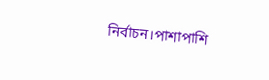নির্বাচন।পাশাপাশি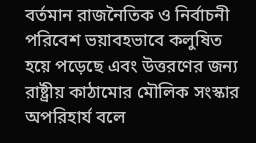বর্তমান রাজনৈতিক ও নির্বাচনী পরিবেশ ভয়াবহভাবে কলুষিত হয়ে পড়েছে এবং উত্তরণের জন্য রাষ্ট্রীয় কাঠামোর মৌলিক সংস্কার অপরিহার্য বলে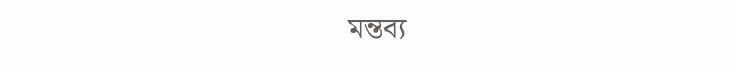মন্তব্য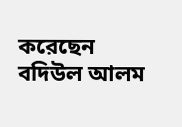করেছেন বদিউল আলম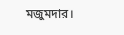মজুমদার।